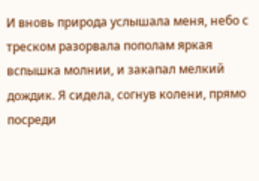И вновь природа услышала меня, небо с треском разорвала пополам яркая вспышка молнии, и закапал мелкий дождик. Я сидела, согнув колени, прямо посреди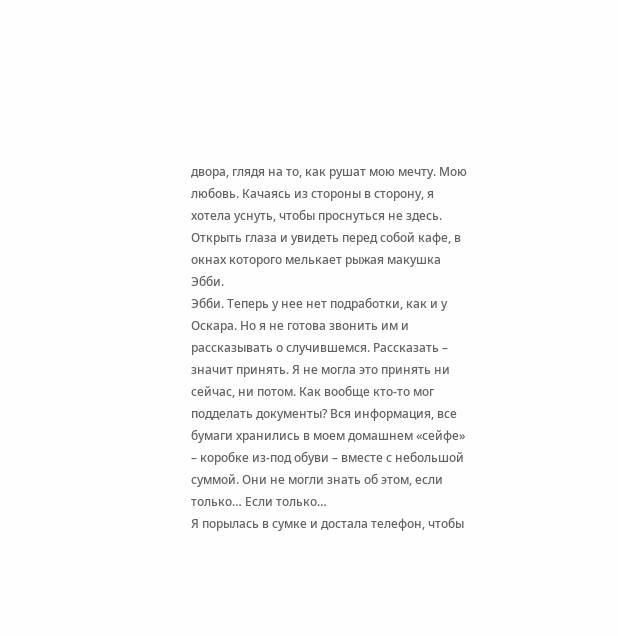двора, глядя на то, как рушат мою мечту. Мою любовь. Качаясь из стороны в сторону, я хотела уснуть, чтобы проснуться не здесь. Открыть глаза и увидеть перед собой кафе, в окнах которого мелькает рыжая макушка Эбби.
Эбби. Теперь у нее нет подработки, как и у Оскара. Но я не готова звонить им и рассказывать о случившемся. Рассказать – значит принять. Я не могла это принять ни сейчас, ни потом. Как вообще кто‐то мог подделать документы? Вся информация, все бумаги хранились в моем домашнем «сейфе» – коробке из‐под обуви – вместе с небольшой суммой. Они не могли знать об этом, если только… Если только…
Я порылась в сумке и достала телефон, чтобы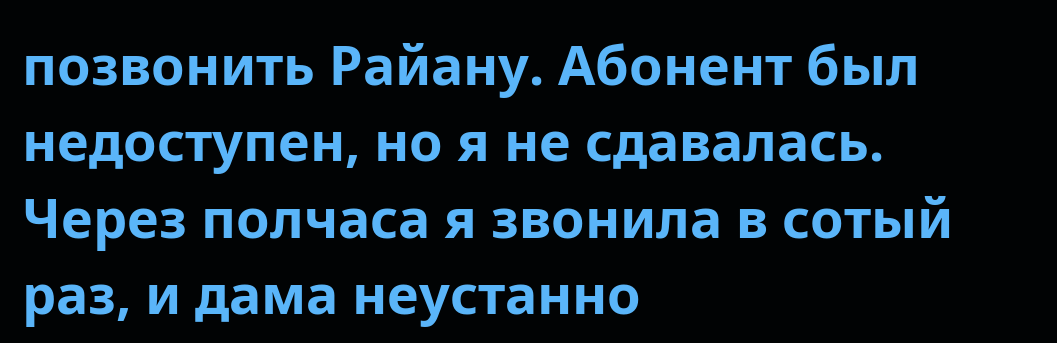позвонить Райану. Абонент был недоступен, но я не сдавалась. Через полчаса я звонила в сотый раз, и дама неустанно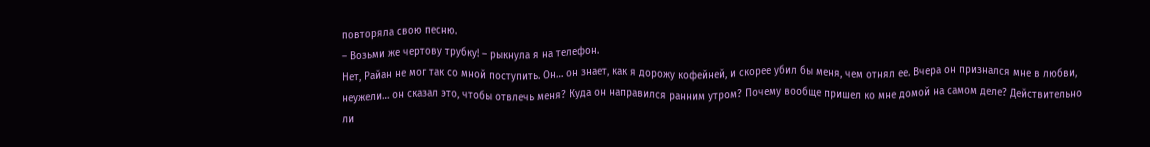повторяла свою песню.
– Возьми же чертову трубку! – рыкнула я на телефон.
Нет, Райан не мог так со мной поступить. Он… он знает, как я дорожу кофейней, и скорее убил бы меня, чем отнял ее. Вчера он признался мне в любви, неужели… он сказал это, чтобы отвлечь меня? Куда он направился ранним утром? Почему вообще пришел ко мне домой на самом деле? Действительно ли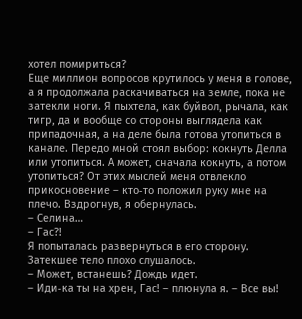хотел помириться?
Еще миллион вопросов крутилось у меня в голове, а я продолжала раскачиваться на земле, пока не затекли ноги. Я пыхтела, как буйвол, рычала, как тигр, да и вообще со стороны выглядела как припадочная, а на деле была готова утопиться в канале. Передо мной стоял выбор: кокнуть Делла или утопиться. А может, сначала кокнуть, а потом утопиться? От этих мыслей меня отвлекло прикосновение – кто‐то положил руку мне на плечо. Вздрогнув, я обернулась.
– Селина…
– Гас?!
Я попыталась развернуться в его сторону. Затекшее тело плохо слушалось.
– Может, встанешь? Дождь идет.
– Иди‐ка ты на хрен, Гас! – плюнула я. – Все вы!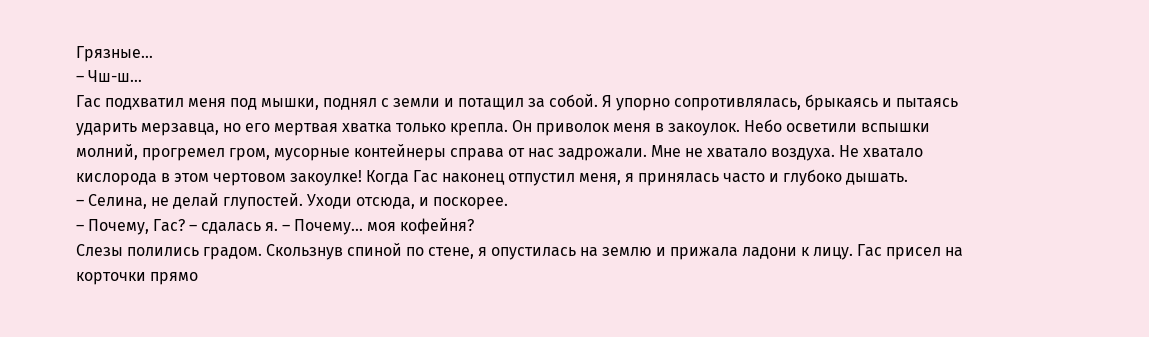Грязные…
– Чш-ш…
Гас подхватил меня под мышки, поднял с земли и потащил за собой. Я упорно сопротивлялась, брыкаясь и пытаясь ударить мерзавца, но его мертвая хватка только крепла. Он приволок меня в закоулок. Небо осветили вспышки молний, прогремел гром, мусорные контейнеры справа от нас задрожали. Мне не хватало воздуха. Не хватало кислорода в этом чертовом закоулке! Когда Гас наконец отпустил меня, я принялась часто и глубоко дышать.
– Селина, не делай глупостей. Уходи отсюда, и поскорее.
– Почему, Гас? – сдалась я. – Почему… моя кофейня?
Слезы полились градом. Скользнув спиной по стене, я опустилась на землю и прижала ладони к лицу. Гас присел на корточки прямо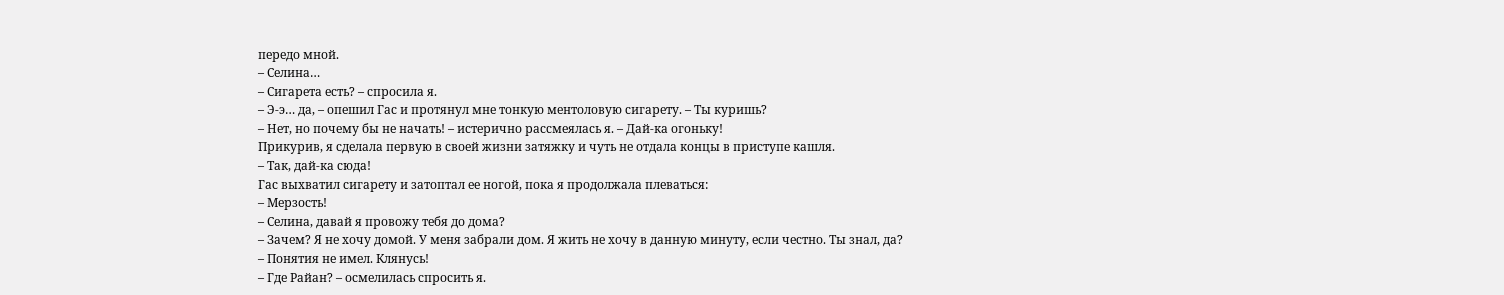передо мной.
– Селина…
– Сигарета есть? – спросила я.
– Э-э… да, – опешил Гас и протянул мне тонкую ментоловую сигарету. – Ты куришь?
– Нет, но почему бы не начать! – истерично рассмеялась я. – Дай‐ка огоньку!
Прикурив, я сделала первую в своей жизни затяжку и чуть не отдала концы в приступе кашля.
– Так, дай‐ка сюда!
Гас выхватил сигарету и затоптал ее ногой, пока я продолжала плеваться:
– Мерзость!
– Селина, давай я провожу тебя до дома?
– Зачем? Я не хочу домой. У меня забрали дом. Я жить не хочу в данную минуту, если честно. Ты знал, да?
– Понятия не имел. Клянусь!
– Где Райан? – осмелилась спросить я.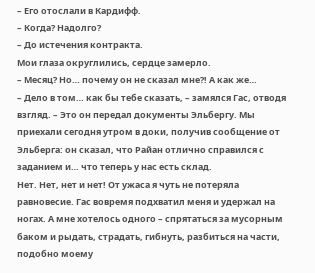– Его отослали в Кардифф.
– Когда? Надолго?
– До истечения контракта.
Мои глаза округлились, сердце замерло.
– Месяц? Но… почему он не сказал мне?! А как же…
– Дело в том… как бы тебе сказать, – замялся Гас, отводя взгляд. – Это он передал документы Эльбергу. Мы приехали сегодня утром в доки, получив сообщение от Эльберга: он сказал, что Райан отлично справился с заданием и… что теперь у нас есть склад.
Нет. Нет, нет и нет! От ужаса я чуть не потеряла равновесие. Гас вовремя подхватил меня и удержал на ногах. А мне хотелось одного – спрятаться за мусорным баком и рыдать, страдать, гибнуть, разбиться на части, подобно моему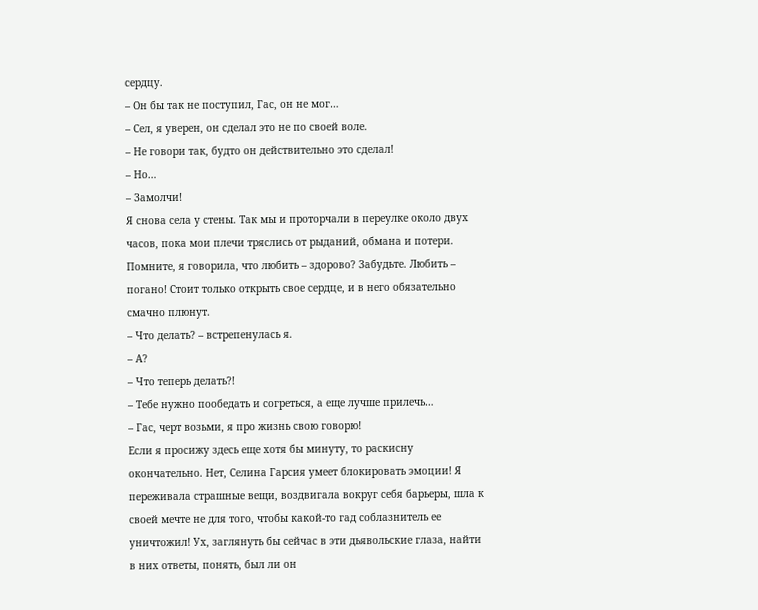сердцу.
– Он бы так не поступил, Гас, он не мог…
– Сел, я уверен, он сделал это не по своей воле.
– Не говори так, будто он действительно это сделал!
– Но…
– Замолчи!
Я снова села у стены. Так мы и проторчали в переулке около двух часов, пока мои плечи тряслись от рыданий, обмана и потери. Помните, я говорила, что любить – здорово? Забудьте. Любить – погано! Стоит только открыть свое сердце, и в него обязательно смачно плюнут.
– Что делать? – встрепенулась я.
– А?
– Что теперь делать?!
– Тебе нужно пообедать и согреться, а еще лучше прилечь…
– Гас, черт возьми, я про жизнь свою говорю!
Если я просижу здесь еще хотя бы минуту, то раскисну окончательно. Нет, Селина Гарсия умеет блокировать эмоции! Я переживала страшные вещи, воздвигала вокруг себя барьеры, шла к своей мечте не для того, чтобы какой‐то гад соблазнитель ее уничтожил! Ух, заглянуть бы сейчас в эти дьявольские глаза, найти в них ответы, понять, был ли он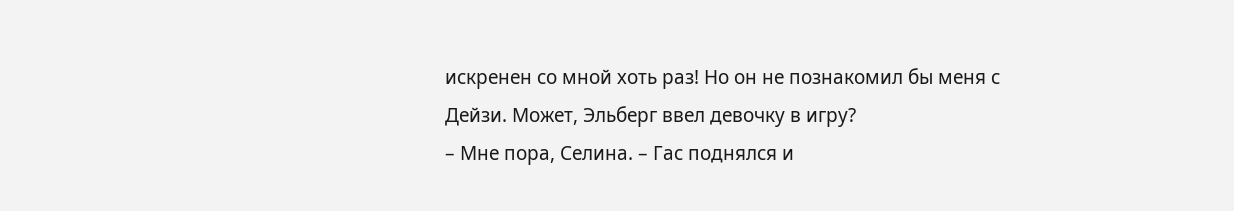искренен со мной хоть раз! Но он не познакомил бы меня с Дейзи. Может, Эльберг ввел девочку в игру?
– Мне пора, Селина. – Гас поднялся и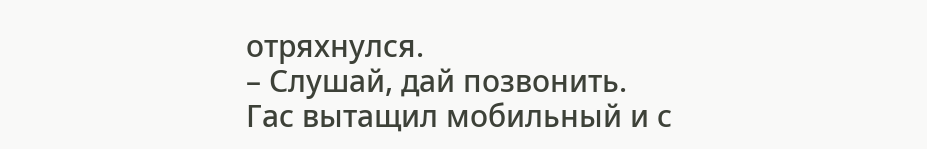отряхнулся.
– Слушай, дай позвонить.
Гас вытащил мобильный и с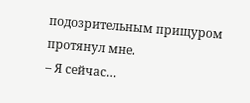подозрительным прищуром протянул мне.
– Я сейчас…